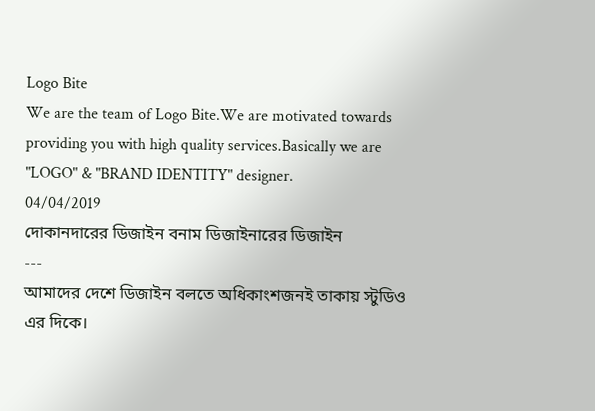Logo Bite
We are the team of Logo Bite.We are motivated towards providing you with high quality services.Basically we are "LOGO" & "BRAND IDENTITY" designer.
04/04/2019
দোকানদারের ডিজাইন বনাম ডিজাইনারের ডিজাইন
---
আমাদের দেশে ডিজাইন বলতে অধিকাংশজনই তাকায় স্টুডিও এর দিকে।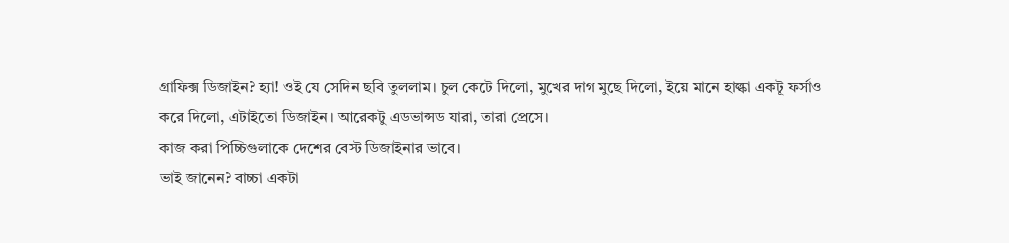গ্রাফিক্স ডিজাইন? হ্যা! ওই যে সেদিন ছবি তুললাম। চুল কেটে দিলো, মুখের দাগ মুছে দিলো, ইয়ে মানে হাল্কা একটূ ফর্সাও করে দিলো, এটাইতো ডিজাইন। আরেকটু এডভান্সড যারা, তারা প্রেসে।
কাজ করা পিচ্চিগুলাকে দেশের বেস্ট ডিজাইনার ভাবে।
ভাই জানেন? বাচ্চা একটা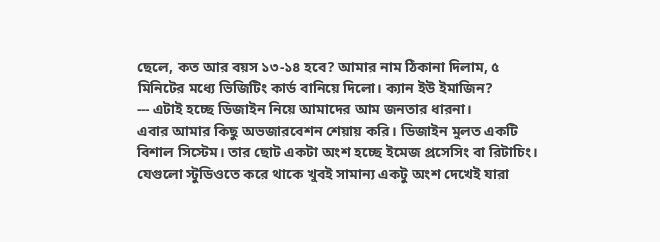ছেলে, কত আর বয়স ১৩-১৪ হবে? আমার নাম ঠিকানা দিলাম, ৫ মিনিটের মধ্যে ভিজিটিং কার্ড বানিয়ে দিলো। ক্যান ইউ ইমাজিন?
--- এটাই হচ্ছে ডিজাইন নিয়ে আমাদের আম জনতার ধারনা।
এবার আমার কিছু অভজারবেশন শেয়ায় করি। ডিজাইন মুলত একটি বিশাল সিস্টেম। তার ছোট একটা অংশ হচ্ছে ইমেজ প্রসেসিং বা রিটাচিং। যেগুলো স্টুডিওতে করে থাকে খুবই সামান্য একটু অংশ দেখেই যারা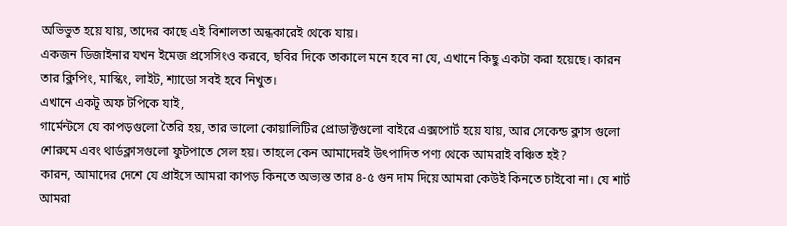অভিভুত হয়ে যায়, তাদের কাছে এই বিশালতা অন্ধকারেই থেকে যায়।
একজন ডিজাইনার যখন ইমেজ প্রসেসিংও করবে, ছবির দিকে তাকালে মনে হবে না যে, এখানে কিছু একটা করা হয়েছে। কারন তার ক্লিপিং, মাস্কিং, লাইট, শ্যাডো সবই হবে নিখুত।
এখানে একটূ অফ টপিকে যাই,
গার্মেন্টসে যে কাপড়গুলো তৈরি হয়, তার ভালো কোয়ালিটির প্রোডাক্টগুলো বাইরে এক্সপোর্ট হয়ে যায়, আর সেকেন্ড ক্লাস গুলো শোরুমে এবং থার্ডক্লাসগুলো ফুটপাতে সেল হয়। তাহলে কেন আমাদেরই উৎপাদিত পণ্য থেকে আমরাই বঞ্চিত হই?
কারন, আমাদের দেশে যে প্রাইসে আমরা কাপড় কিনতে অভ্যস্ত তার ৪-৫ গুন দাম দিয়ে আমরা কেউই কিনতে চাইবো না। যে শার্ট আমরা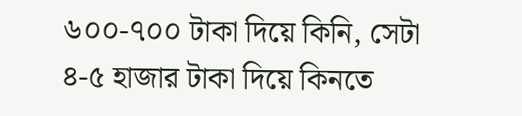৬০০-৭০০ টাকা দিয়ে কিনি, সেটা ৪-৫ হাজার টাকা দিয়ে কিনতে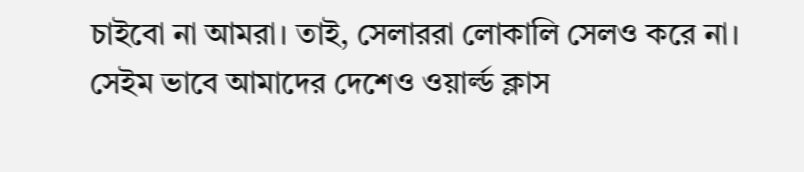চাইবো না আমরা। তাই, সেলাররা লোকালি সেলও করে না।
সেইম ভাবে আমাদের দেশেও ওয়ার্ল্ড ক্লাস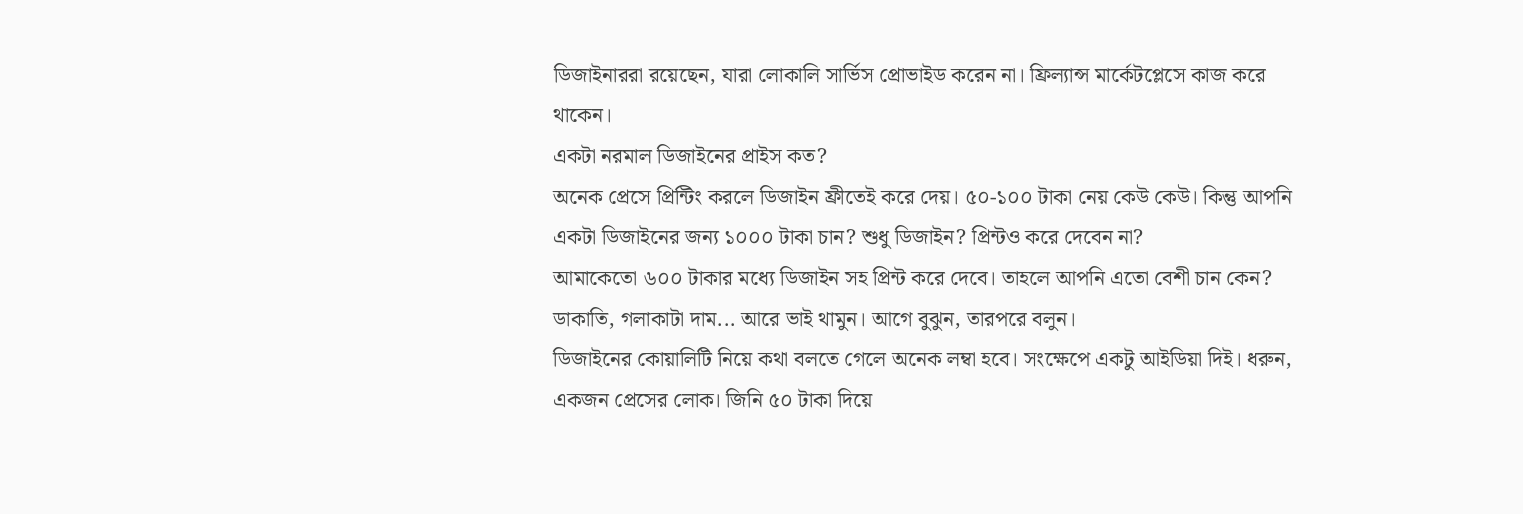ডিজাইনাররা রয়েছেন, যারা লোকালি সার্ভিস প্রোভাইড করেন না। ফ্রিল্যান্স মার্কেটপ্লেসে কাজ করে থাকেন।
একটা নরমাল ডিজাইনের প্রাইস কত?
অনেক প্রেসে প্রিন্টিং করলে ডিজাইন ফ্রীতেই করে দেয়। ৫০-১০০ টাকা নেয় কেউ কেউ। কিন্তু আপনি একটা ডিজাইনের জন্য ১০০০ টাকা চান? শুধু ডিজাইন? প্রিন্টও করে দেবেন না?
আমাকেতো ৬০০ টাকার মধ্যে ডিজাইন সহ প্রিন্ট করে দেবে। তাহলে আপনি এতো বেশী চান কেন? ডাকাতি, গলাকাটা দাম... আরে ভাই থামুন। আগে বুঝুন, তারপরে বলুন।
ডিজাইনের কোয়ালিটি নিয়ে কথা বলতে গেলে অনেক লম্বা হবে। সংক্ষেপে একটু আইডিয়া দিই। ধরুন, একজন প্রেসের লোক। জিনি ৫০ টাকা দিয়ে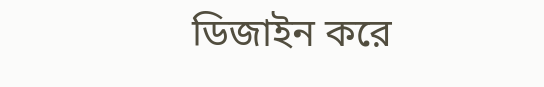ডিজাইন করে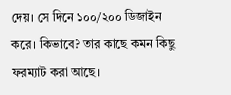দেয়। সে দিনে ১০০/২০০ ডিজাইন করে। কিভাবে? তার কাছে কমন কিছু ফরম্যাট করা আছে।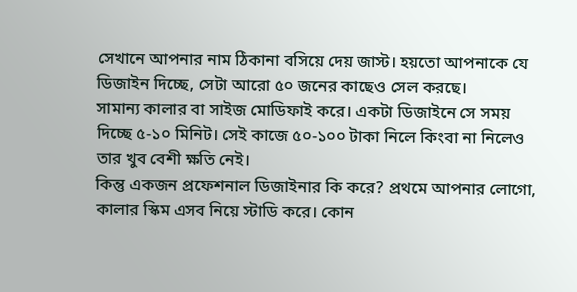সেখানে আপনার নাম ঠিকানা বসিয়ে দেয় জাস্ট। হয়তো আপনাকে যে ডিজাইন দিচ্ছে, সেটা আরো ৫০ জনের কাছেও সেল করছে।
সামান্য কালার বা সাইজ মোডিফাই করে। একটা ডিজাইনে সে সময় দিচ্ছে ৫-১০ মিনিট। সেই কাজে ৫০-১০০ টাকা নিলে কিংবা না নিলেও তার খুব বেশী ক্ষতি নেই।
কিন্তু একজন প্রফেশনাল ডিজাইনার কি করে? প্রথমে আপনার লোগো, কালার স্কিম এসব নিয়ে স্টাডি করে। কোন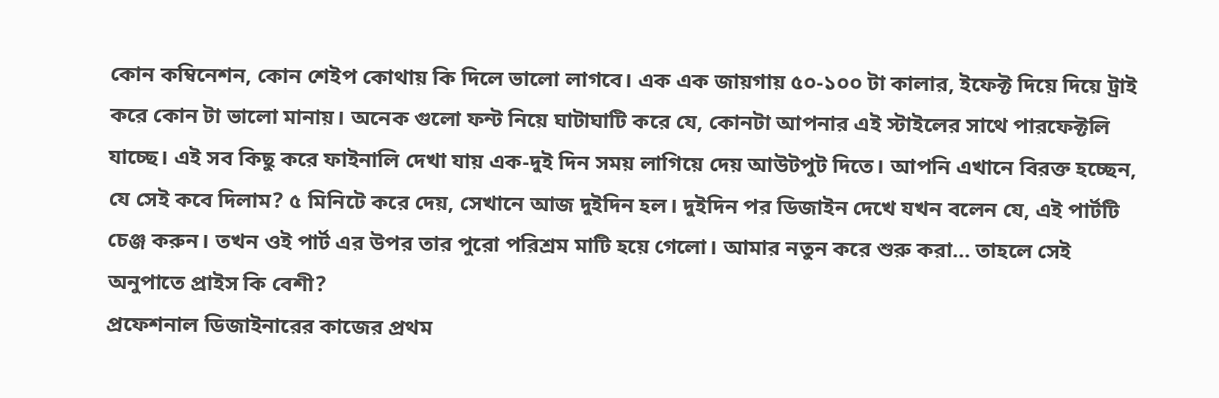কোন কম্বিনেশন, কোন শেইপ কোথায় কি দিলে ভালো লাগবে। এক এক জায়গায় ৫০-১০০ টা কালার, ইফেক্ট দিয়ে দিয়ে ট্রাই করে কোন টা ভালো মানায়। অনেক গুলো ফন্ট নিয়ে ঘাটাঘাটি করে যে, কোনটা আপনার এই স্টাইলের সাথে পারফেক্টলি যাচ্ছে। এই সব কিছু করে ফাইনালি দেখা যায় এক-দুই দিন সময় লাগিয়ে দেয় আউটপুট দিতে। আপনি এখানে বিরক্ত হচ্ছেন, যে সেই কবে দিলাম? ৫ মিনিটে করে দেয়, সেখানে আজ দুইদিন হল। দুইদিন পর ডিজাইন দেখে যখন বলেন যে, এই পার্টটি চেঞ্জ করুন। তখন ওই পার্ট এর উপর তার পুরো পরিশ্রম মাটি হয়ে গেলো। আমার নতুন করে শুরু করা... তাহলে সেই অনুপাতে প্রাইস কি বেশী?
প্রফেশনাল ডিজাইনারের কাজের প্রথম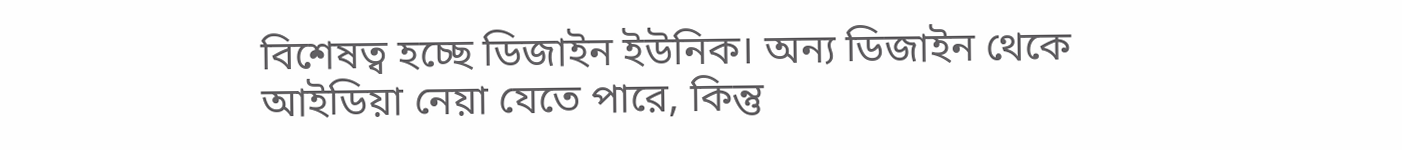বিশেষত্ব হচ্ছে ডিজাইন ইউনিক। অন্য ডিজাইন থেকে আইডিয়া নেয়া যেতে পারে, কিন্তু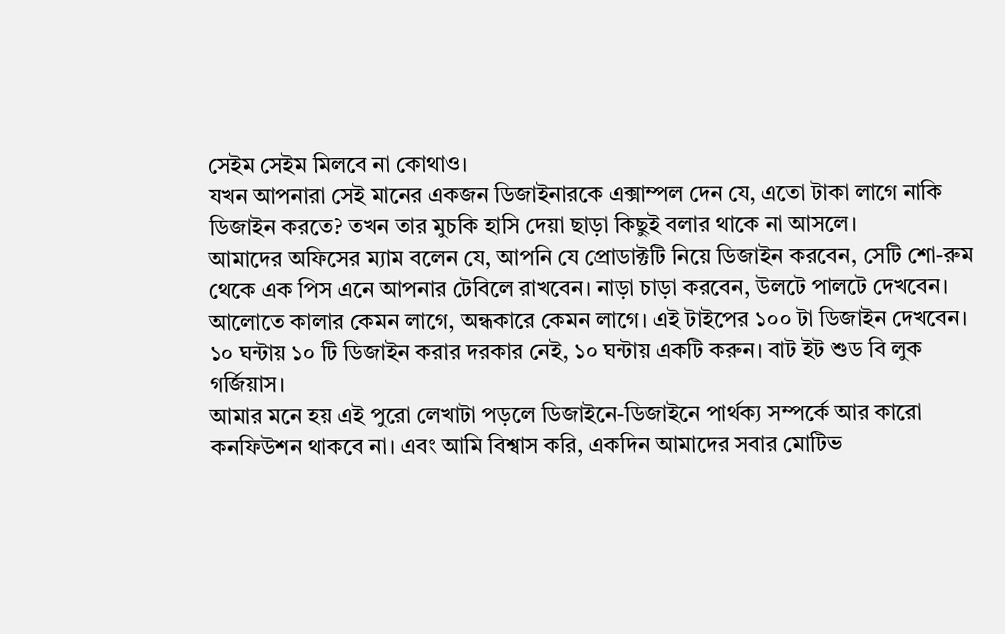সেইম সেইম মিলবে না কোথাও।
যখন আপনারা সেই মানের একজন ডিজাইনারকে এক্সাম্পল দেন যে, এতো টাকা লাগে নাকি ডিজাইন করতে? তখন তার মুচকি হাসি দেয়া ছাড়া কিছুই বলার থাকে না আসলে।
আমাদের অফিসের ম্যাম বলেন যে, আপনি যে প্রোডাক্টটি নিয়ে ডিজাইন করবেন, সেটি শো-রুম থেকে এক পিস এনে আপনার টেবিলে রাখবেন। নাড়া চাড়া করবেন, উলটে পালটে দেখবেন। আলোতে কালার কেমন লাগে, অন্ধকারে কেমন লাগে। এই টাইপের ১০০ টা ডিজাইন দেখবেন। ১০ ঘন্টায় ১০ টি ডিজাইন করার দরকার নেই, ১০ ঘন্টায় একটি করুন। বাট ইট শুড বি লুক গর্জিয়াস।
আমার মনে হয় এই পুরো লেখাটা পড়লে ডিজাইনে-ডিজাইনে পার্থক্য সম্পর্কে আর কারো কনফিউশন থাকবে না। এবং আমি বিশ্বাস করি, একদিন আমাদের সবার মোটিভ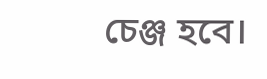চেঞ্জ হবে।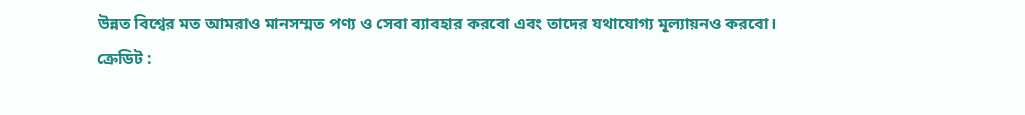উন্নত বিশ্বের মত আমরাও মানসম্মত পণ্য ও সেবা ব্যাবহার করবো এবং তাদের যথাযোগ্য মূল্যায়নও করবো।
ক্রেডিট :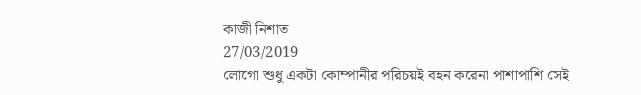কাজী নিশাত
27/03/2019
লোগো শুধু একটা কোম্পানীর পরিচয়ই বহন করেনা পাশাপাশি সেই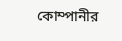কোম্পানীর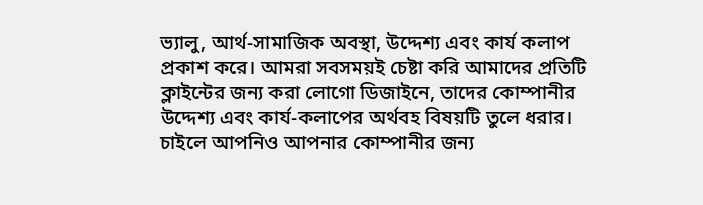ভ্যালু, আর্থ-সামাজিক অবস্থা, উদ্দেশ্য এবং কার্য কলাপ প্রকাশ করে। আমরা সবসময়ই চেষ্টা করি আমাদের প্রতিটি ক্লাইন্টের জন্য করা লোগো ডিজাইনে, তাদের কোম্পানীর উদ্দেশ্য এবং কার্য-কলাপের অর্থবহ বিষয়টি তুলে ধরার।
চাইলে আপনিও আপনার কোম্পানীর জন্য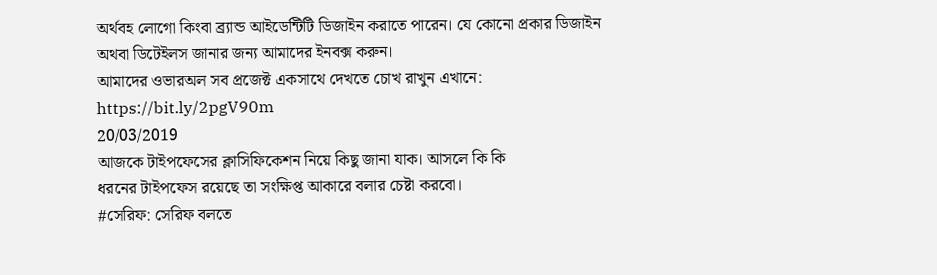অর্থবহ লোগো কিংবা ব্র্যান্ড আইডেন্টিটি ডিজাইন করাতে পারেন। যে কোনো প্রকার ডিজাইন অথবা ডিটেইলস জানার জন্য আমাদের ইনবক্স করুন।
আমাদের ওভারঅল সব প্রজেক্ট একসাথে দেখতে চোখ রাখুন এখানে: https://bit.ly/2pgV90m
20/03/2019
আজকে টাইপফেসের ক্লাসিফিকেশন নিয়ে কিছু জানা যাক। আসলে কি কি
ধরনের টাইপফেস রয়েছে তা সংক্ষিপ্ত আকারে বলার চেষ্টা করবো।
#সেরিফ: সেরিফ বলতে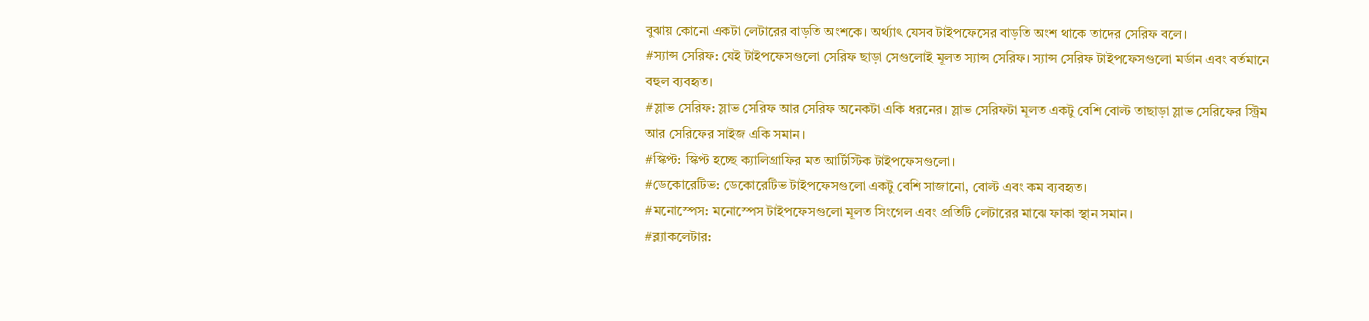বুঝায় কোনো একটা লেটারের বাড়তি অংশকে। অর্থ্যাৎ যেসব টাইপফেসের বাড়তি অংশ থাকে তাদের সেরিফ বলে।
#স্যান্স সেরিফ: যেই টাইপফেসগুলো সেরিফ ছাড়া সেগুলোই মূলত স্যান্স সেরিফ। স্যান্স সেরিফ টাইপফেসগুলো মর্ডান এবং বর্তমানে বহুল ব্যবহৃত।
#স্লাভ সেরিফ: স্লাভ সেরিফ আর সেরিফ অনেকটা একি ধরনের। স্লাভ সেরিফটা মূলত একটু বেশি বোল্ট তাছাড়া স্লাভ সেরিফের স্ট্রিম আর সেরিফের সাইজ একি সমান।
#স্কিপ্ট: স্কিপ্ট হচ্ছে ক্যালিগ্রাফির মত আর্টিস্টিক টাইপফেসগুলো।
#ডেকোরেটিভ: ডেকোরেটিভ টাইপফেসগুলো একটু বেশি সাজানো, বোল্ট এবং কম ব্যবহৃত।
#মনোস্পেস: মনোস্পেস টাইপফেসগুলো মূলত সিংগেল এবং প্রতিটি লেটারের মাঝে ফাকা স্থান সমান।
#ব্ল্যাকলেটার: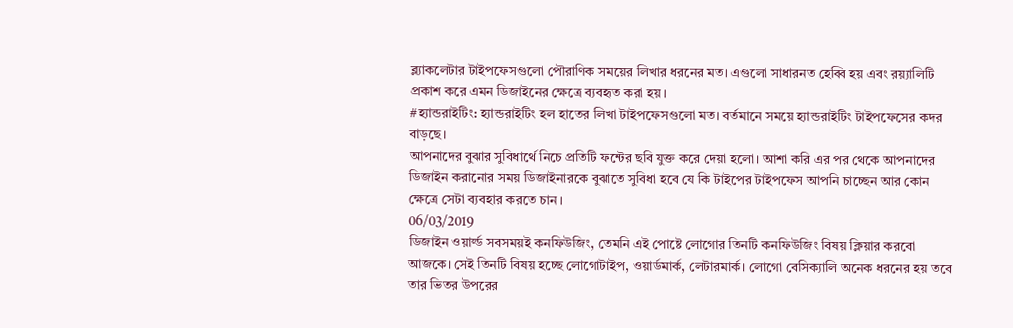ব্ল্যাকলেটার টাইপফেসগুলো পৌরাণিক সময়ের লিখার ধরনের মত। এগুলো সাধারনত হেব্বি হয় এবং রয়্যালিটি প্রকাশ করে এমন ডিজাইনের ক্ষেত্রে ব্যবহৃত করা হয়।
#হ্যান্ডরাইটিং: হ্যান্ডরাইটিং হল হাতের লিখা টাইপফেসগুলো মত। বর্তমানে সময়ে হ্যান্ডরাইটিং টাইপফেসের কদর বাড়ছে।
আপনাদের বুঝার সুবিধার্থে নিচে প্রতিটি ফন্টের ছবি যুক্ত করে দেয়া হলো। আশা করি এর পর থেকে আপনাদের ডিজাইন করানোর সময় ডিজাইনারকে বুঝাতে সুবিধা হবে যে কি টাইপের টাইপফেস আপনি চাচ্ছেন আর কোন ক্ষেত্রে সেটা ব্যবহার করতে চান।
06/03/2019
ডিজাইন ওয়ার্ল্ড সবসময়ই কনফিউজিং, তেমনি এই পোষ্টে লোগোর তিনটি কনফিউজিং বিষয় ক্লিয়ার করবো আজকে। সেই তিনটি বিষয় হচ্ছে লোগোটাইপ, ওয়ার্ডমার্ক, লেটারমার্ক। লোগো বেসিক্যালি অনেক ধরনের হয় তবে তার ভিতর উপরের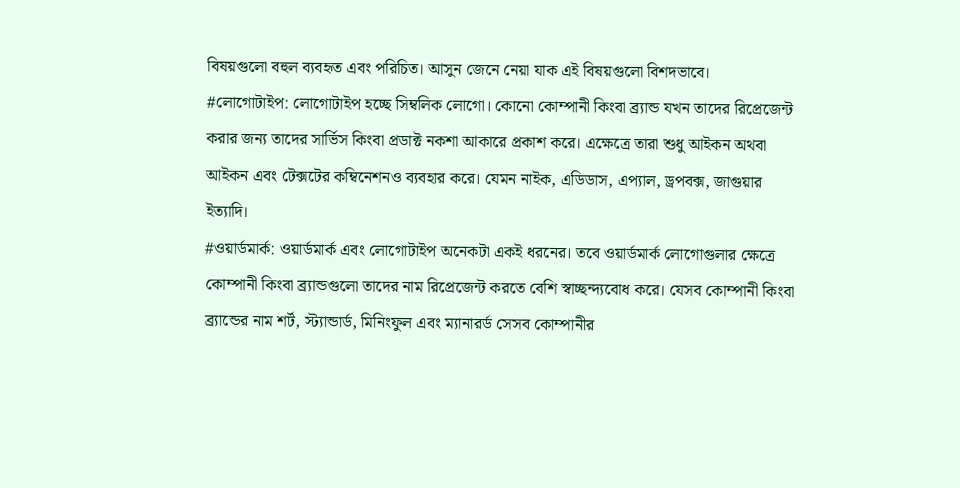বিষয়গুলো বহুল ব্যবহৃত এবং পরিচিত। আসুন জেনে নেয়া যাক এই বিষয়গুলো বিশদভাবে।
#লোগোটাইপ: লোগোটাইপ হচ্ছে সিম্বলিক লোগো। কোনো কোম্পানী কিংবা ব্র্যান্ড যখন তাদের রিপ্রেজেন্ট করার জন্য তাদের সার্ভিস কিংবা প্রডাক্ট নকশা আকারে প্রকাশ করে। এক্ষেত্রে তারা শুধু আইকন অথবা আইকন এবং টেক্সটের কম্বিনেশনও ব্যবহার করে। যেমন নাইক, এডিডাস, এপ্যাল, ড্রপবক্স, জাগুয়ার ইত্যাদি।
#ওয়ার্ডমার্ক: ওয়ার্ডমার্ক এবং লোগোটাইপ অনেকটা একই ধরনের। তবে ওয়ার্ডমার্ক লোগোগুলার ক্ষেত্রে কোম্পানী কিংবা ব্র্যান্ডগুলো তাদের নাম রিপ্রেজেন্ট করতে বেশি স্বাচ্ছন্দ্যবোধ করে। যেসব কোম্পানী কিংবা ব্র্যান্ডের নাম শর্ট, স্ট্যান্ডার্ড, মিনিংফুল এবং ম্যানারর্ড সেসব কোম্পানীর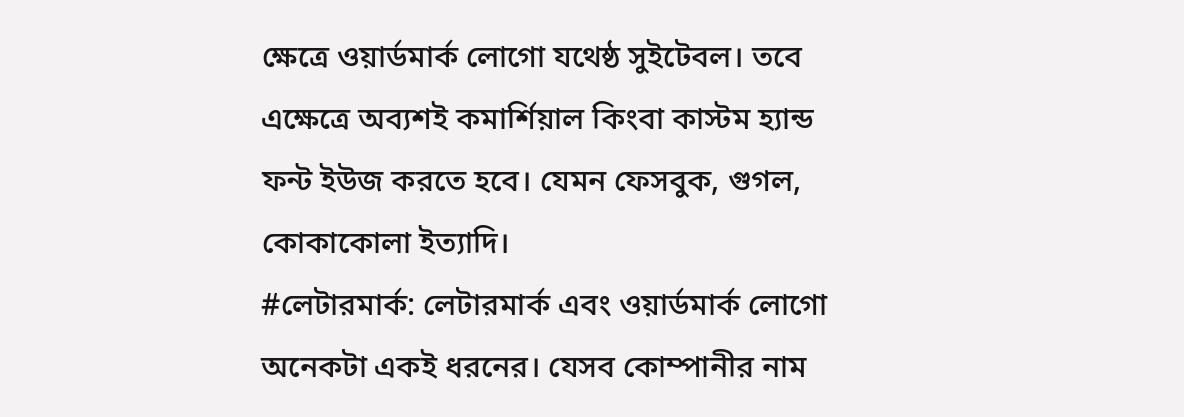ক্ষেত্রে ওয়ার্ডমার্ক লোগো যথেষ্ঠ সুইটেবল। তবে এক্ষেত্রে অব্যশই কমার্শিয়াল কিংবা কাস্টম হ্যান্ড ফন্ট ইউজ করতে হবে। যেমন ফেসবুক, গুগল, কোকাকোলা ইত্যাদি।
#লেটারমার্ক: লেটারমার্ক এবং ওয়ার্ডমার্ক লোগো অনেকটা একই ধরনের। যেসব কোম্পানীর নাম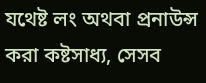যথেষ্ট লং অথবা প্রনাউন্স করা কষ্টসাধ্য, সেসব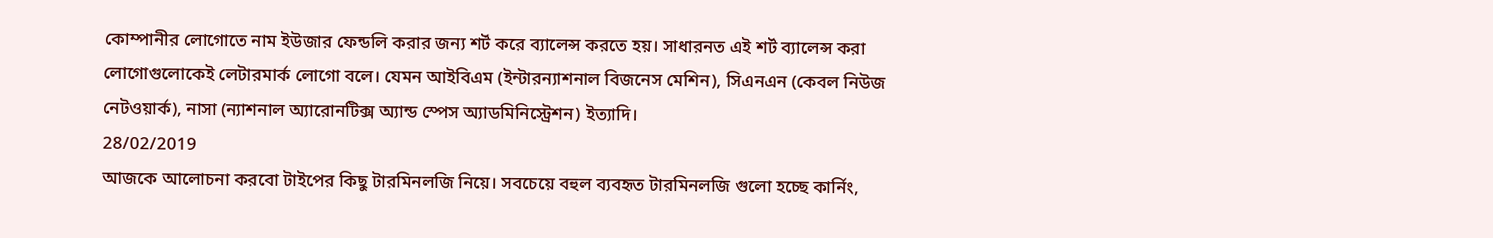কোম্পানীর লোগোতে নাম ইউজার ফেন্ডলি করার জন্য শর্ট করে ব্যালেন্স করতে হয়। সাধারনত এই শর্ট ব্যালেন্স করা লোগোগুলোকেই লেটারমার্ক লোগো বলে। যেমন আইবিএম (ইন্টারন্যাশনাল বিজনেস মেশিন), সিএনএন (কেবল নিউজ নেটওয়ার্ক), নাসা (ন্যাশনাল অ্যারোনটিক্স অ্যান্ড স্পেস অ্যাডমিনিস্ট্রেশন) ইত্যাদি।
28/02/2019
আজকে আলোচনা করবো টাইপের কিছু টারমিনলজি নিয়ে। সবচেয়ে বহুল ব্যবহৃত টারমিনলজি গুলো হচ্ছে কার্নিং,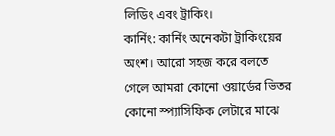লিডিং এবং ট্রাকিং।
কার্নিং: কার্নিং অনেকটা ট্রাকিংয়ের অংশ। আরো সহজ করে বলতে গেলে আমরা কোনো ওয়ার্ডের ভিতর কোনো স্প্যাসিফিক লেটারে মাঝে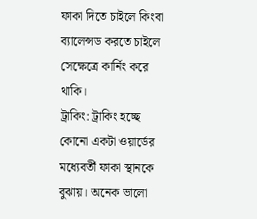ফাকা দিতে চাইলে কিংবা ব্যালেন্সড করতে চাইলে সেক্ষেত্রে কার্নিং করে থাকি।
ট্রাকিং: ট্রাকিং হচ্ছে কোনো একটা ওয়ার্ডের মধ্যেবর্তী ফাকা স্থানকে বুঝায়। অনেক ভালো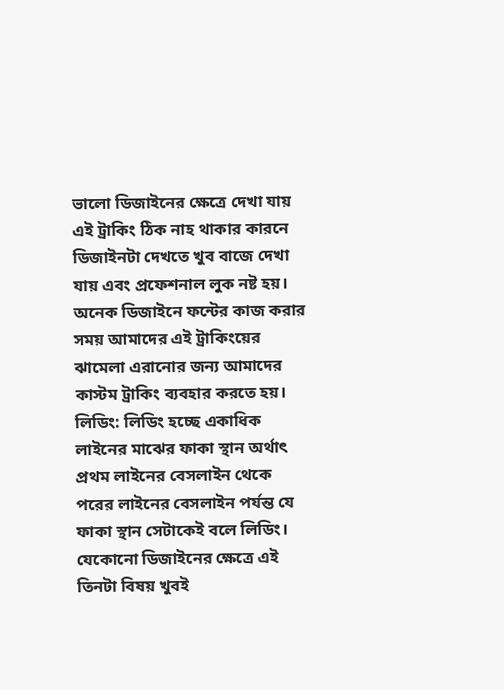ভালো ডিজাইনের ক্ষেত্রে দেখা যায় এই ট্রাকিং ঠিক নাহ থাকার কারনে ডিজাইনটা দেখতে খুব বাজে দেখা যায় এবং প্রফেশনাল লুক নষ্ট হয়। অনেক ডিজাইনে ফন্টের কাজ করার সময় আমাদের এই ট্রাকিংয়ের ঝামেলা এরানোর জন্য আমাদের কাস্টম ট্রাকিং ব্যবহার করতে হয়।
লিডিং: লিডিং হচ্ছে একাধিক লাইনের মাঝের ফাকা স্থান অর্থাৎ প্রথম লাইনের বেসলাইন থেকে পরের লাইনের বেসলাইন পর্যন্ত যে ফাকা স্থান সেটাকেই বলে লিডিং।
যেকোনো ডিজাইনের ক্ষেত্রে এই তিনটা বিষয় খুবই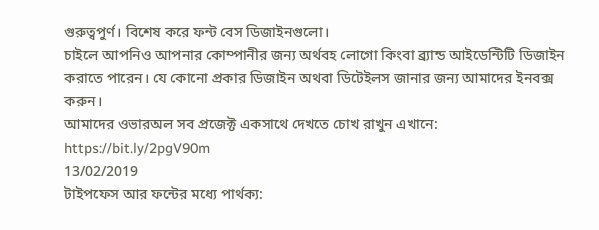গুরুত্বপুর্ণ। বিশেষ করে ফন্ট বেস ডিজাইনগুলো।
চাইলে আপনিও আপনার কোম্পানীর জন্য অর্থবহ লোগো কিংবা ব্র্যান্ড আইডেন্টিটি ডিজাইন করাতে পারেন। যে কোনো প্রকার ডিজাইন অথবা ডিটেইলস জানার জন্য আমাদের ইনবক্স করুন।
আমাদের ওভারঅল সব প্রজেক্ট একসাথে দেখতে চোখ রাখুন এখানে: https://bit.ly/2pgV90m
13/02/2019
টাইপফেস আর ফন্টের মধ্যে পার্থক্য: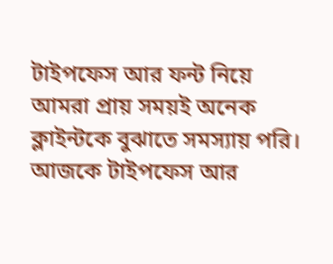টাইপফেস আর ফন্ট নিয়ে আমরা প্রায় সময়ই অনেক ক্লাইন্টকে বুঝাতে সমস্যায় পরি। আজকে টাইপফেস আর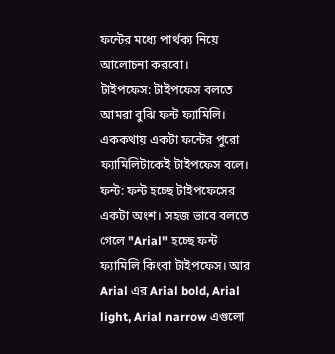ফন্টের মধ্যে পার্থক্য নিয়ে আলোচনা করবো।
টাইপফেস: টাইপফেস বলতে আমরা বুঝি ফন্ট ফ্যামিলি। এককথায় একটা ফন্টের পুরো ফ্যামিলিটাকেই টাইপফেস বলে।
ফন্ট: ফন্ট হচ্ছে টাইপফেসের একটা অংশ। সহজ ভাবে বলতে গেলে "Arial" হচ্ছে ফন্ট ফ্যামিলি কিংবা টাইপফেস। আর Arial এর Arial bold, Arial light, Arial narrow এগুলো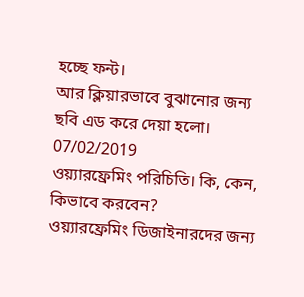হচ্ছে ফন্ট।
আর ক্লিয়ারভাবে বুঝানোর জন্য ছবি এড করে দেয়া হলো।
07/02/2019
ওয়্যারফ্রেমিং পরিচিতি। কি, কেন, কিভাবে করবেন?
ওয়্যারফ্রেমিং ডিজাইনারদের জন্য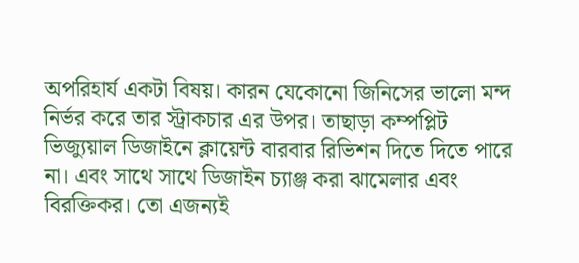অপরিহার্য একটা বিষয়। কারন যেকোনো জিনিসের ভালো মন্দ নির্ভর করে তার স্ট্রাকচার এর উপর। তাছাড়া কম্পপ্লিট ভিজ্যুয়াল ডিজাইনে ক্লায়েন্ট বারবার রিভিশন দিতে দিতে পারে না। এবং সাথে সাথে ডিজাইন চ্যাঞ্জ করা ঝামেলার এবং বিরক্তিকর। তো এজন্যই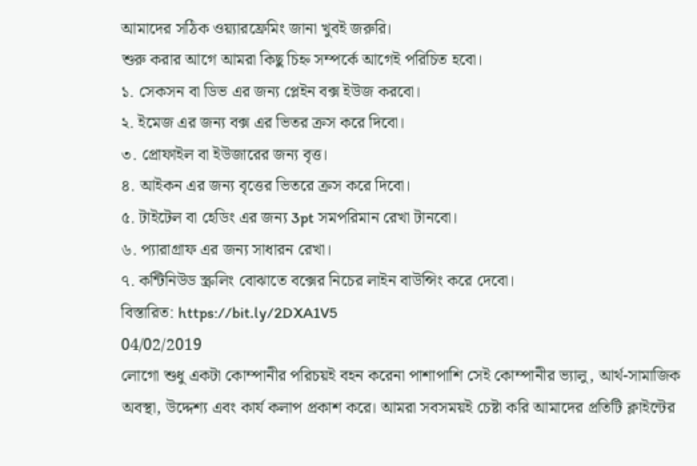আমাদের সঠিক ওয়্যারফ্রেমিং জানা খুবই জরুরি।
শুরু করার আগে আমরা কিছু চিহ্ন সম্পর্কে আগেই পরিচিত হবো।
১. সেকসন বা ডিভ এর জন্য প্লেইন বক্স ইউজ করবো।
২. ইমেজ এর জন্য বক্স এর ভিতর ক্রস করে দিবো।
৩. প্রোফাইল বা ইউজারের জন্য বৃত্ত।
৪. আইকন এর জন্য বৃত্তের ভিতরে ক্রস করে দিবো।
৫. টাইটেল বা হেডিং এর জন্য 3pt সমপরিমান রেখা টানবো।
৬. প্যারাগ্রাফ এর জন্য সাধারন রেখা।
৭. কন্টিনিউড স্ক্রলিং বোঝাতে বক্সের নিচের লাইন বাউন্সিং করে দেবো।
বিস্তারিত: https://bit.ly/2DXA1V5
04/02/2019
লোগো শুধু একটা কোম্পানীর পরিচয়ই বহন করেনা পাশাপাশি সেই কোম্পানীর ভ্যালু, আর্থ-সামাজিক অবস্থা, উদ্দেশ্য এবং কার্য কলাপ প্রকাশ করে। আমরা সবসময়ই চেষ্টা করি আমাদের প্রতিটি ক্লাইন্টের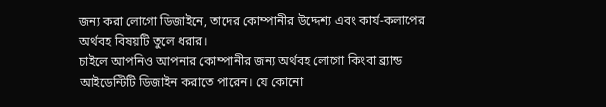জন্য করা লোগো ডিজাইনে, তাদের কোম্পানীর উদ্দেশ্য এবং কার্য-কলাপের অর্থবহ বিষয়টি তুলে ধরার।
চাইলে আপনিও আপনার কোম্পানীর জন্য অর্থবহ লোগো কিংবা ব্র্যান্ড আইডেন্টিটি ডিজাইন করাতে পারেন। যে কোনো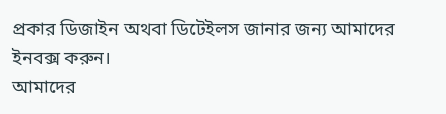প্রকার ডিজাইন অথবা ডিটেইলস জানার জন্য আমাদের ইনবক্স করুন।
আমাদের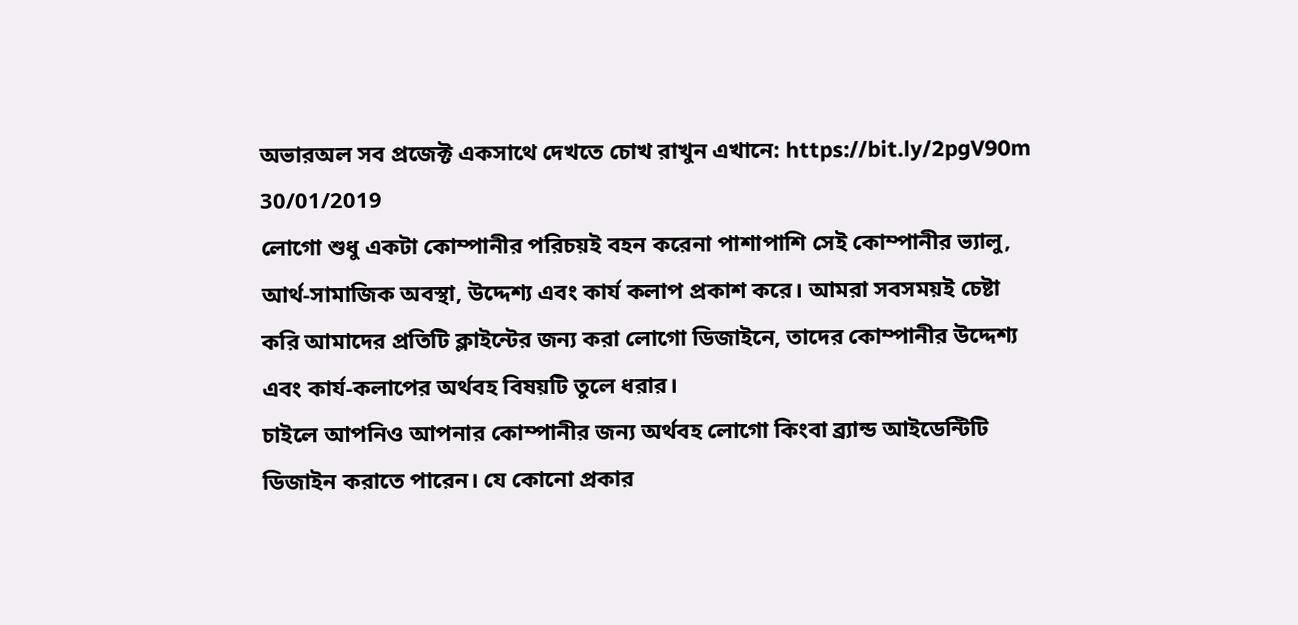অভারঅল সব প্রজেক্ট একসাথে দেখতে চোখ রাখুন এখানে: https://bit.ly/2pgV90m
30/01/2019
লোগো শুধু একটা কোম্পানীর পরিচয়ই বহন করেনা পাশাপাশি সেই কোম্পানীর ভ্যালু, আর্থ-সামাজিক অবস্থা, উদ্দেশ্য এবং কার্য কলাপ প্রকাশ করে। আমরা সবসময়ই চেষ্টা করি আমাদের প্রতিটি ক্লাইন্টের জন্য করা লোগো ডিজাইনে, তাদের কোম্পানীর উদ্দেশ্য এবং কার্য-কলাপের অর্থবহ বিষয়টি তুলে ধরার।
চাইলে আপনিও আপনার কোম্পানীর জন্য অর্থবহ লোগো কিংবা ব্র্যান্ড আইডেন্টিটি ডিজাইন করাতে পারেন। যে কোনো প্রকার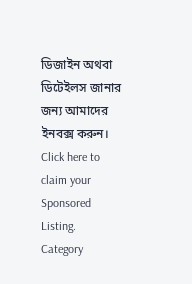ডিজাইন অথবা ডিটেইলস জানার জন্য আমাদের ইনবক্স করুন।
Click here to claim your Sponsored Listing.
Category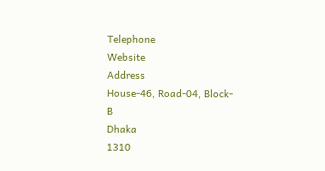Telephone
Website
Address
House-46, Road-04, Block-B
Dhaka
1310